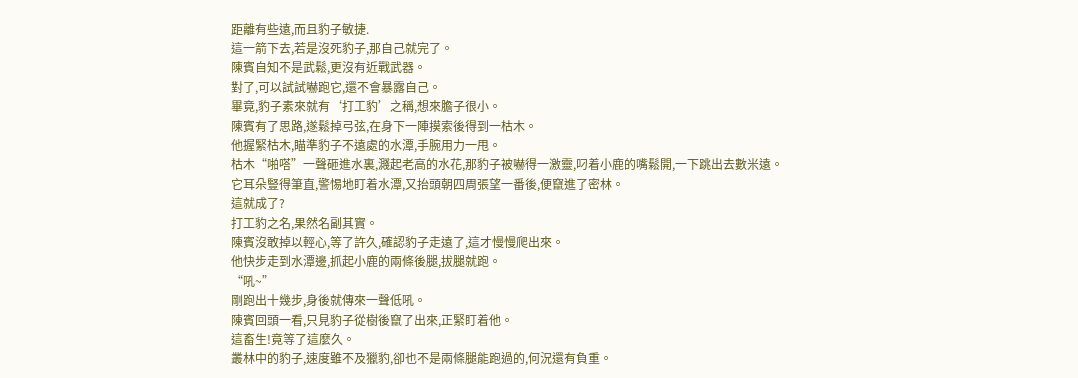距離有些遠,而且豹子敏捷.
這一箭下去,若是沒死豹子,那自己就完了。
陳賓自知不是武鬆,更沒有近戰武器。
對了,可以試試嚇跑它,還不會暴露自己。
畢竟,豹子素來就有‘打工豹’之稱,想來膽子很小。
陳賓有了思路,遂鬆掉弓弦,在身下一陣摸索後得到一枯木。
他握緊枯木,瞄準豹子不遠處的水潭,手腕用力一甩。
枯木“啪嗒”一聲砸進水裏,濺起老高的水花,那豹子被嚇得一激靈,叼着小鹿的嘴鬆開,一下跳出去數米遠。
它耳朵豎得筆直,警惕地盯着水潭,又抬頭朝四周張望一番後,便竄進了密林。
這就成了?
打工豹之名,果然名副其實。
陳賓沒敢掉以輕心,等了許久,確認豹子走遠了,這才慢慢爬出來。
他快步走到水潭邊,抓起小鹿的兩條後腿,拔腿就跑。
“吼~”
剛跑出十幾步,身後就傳來一聲低吼。
陳賓回頭一看,只見豹子從樹後竄了出來,正緊盯着他。
這畜生!竟等了這麼久。
叢林中的豹子,速度雖不及獵豹,卻也不是兩條腿能跑過的,何況還有負重。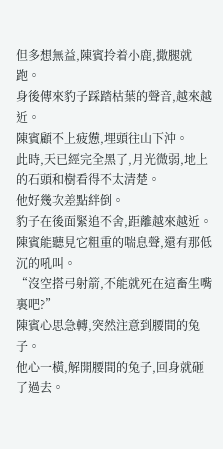但多想無益,陳賓拎着小鹿,撒腿就跑。
身後傳來豹子踩踏枯葉的聲音,越來越近。
陳賓顧不上疲憊,埋頭往山下沖。
此時,天已經完全黑了,月光微弱,地上的石頭和樹看得不太清楚。
他好幾次差點絆倒。
豹子在後面緊追不舍,距離越來越近。
陳賓能聽見它粗重的喘息聲,還有那低沉的吼叫。
“沒空搭弓射箭,不能就死在這畜生嘴裏吧?”
陳賓心思急轉,突然注意到腰間的兔子。
他心一橫,解開腰間的兔子,回身就砸了過去。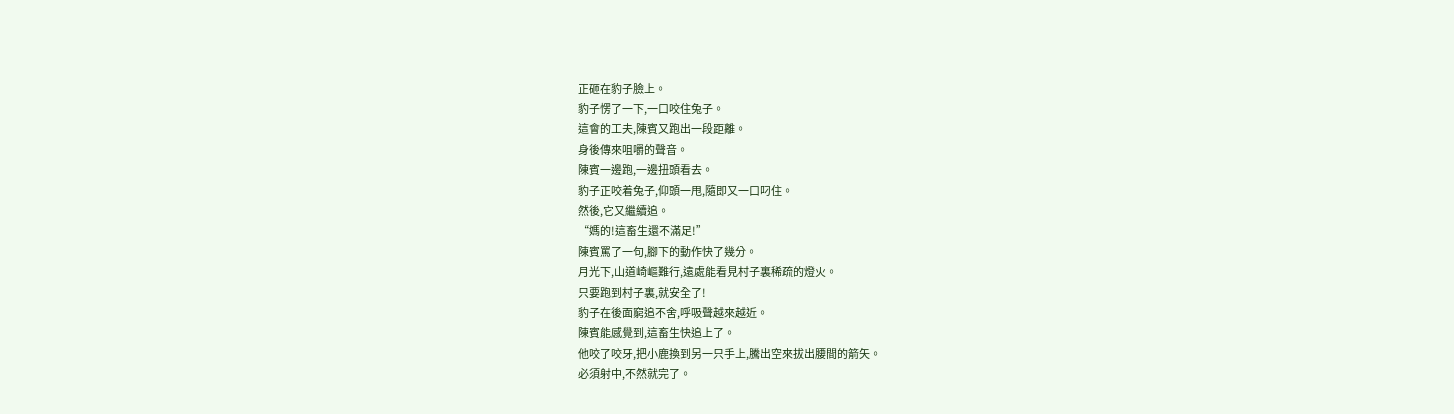正砸在豹子臉上。
豹子愣了一下,一口咬住兔子。
這會的工夫,陳賓又跑出一段距離。
身後傳來咀嚼的聲音。
陳賓一邊跑,一邊扭頭看去。
豹子正咬着兔子,仰頭一甩,隨即又一口叼住。
然後,它又繼續追。
“媽的!這畜生還不滿足!”
陳賓罵了一句,腳下的動作快了幾分。
月光下,山道崎嶇難行,遠處能看見村子裏稀疏的燈火。
只要跑到村子裏,就安全了!
豹子在後面窮追不舍,呼吸聲越來越近。
陳賓能感覺到,這畜生快追上了。
他咬了咬牙,把小鹿換到另一只手上,騰出空來拔出腰間的箭矢。
必須射中,不然就完了。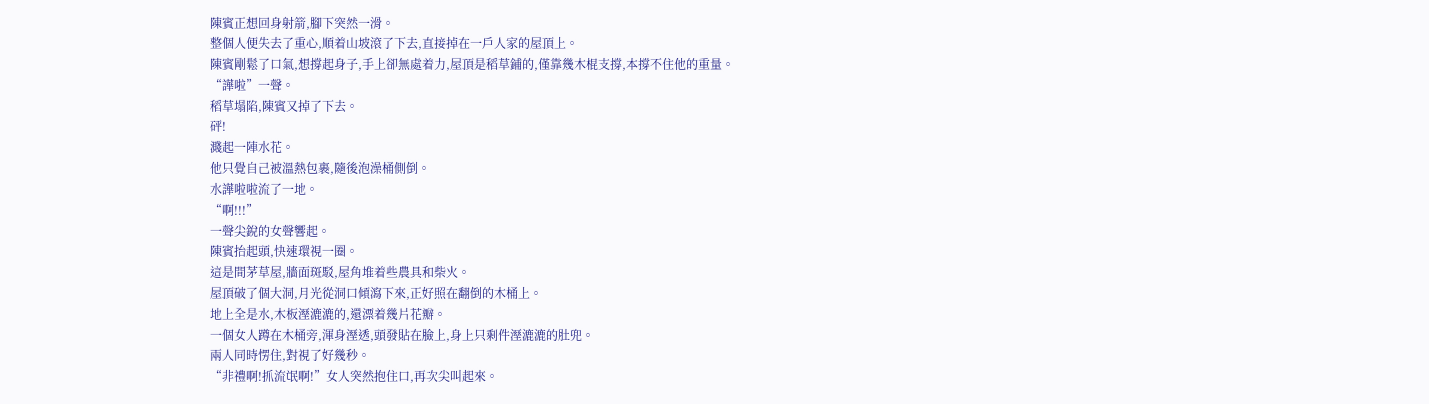陳賓正想回身射箭,腳下突然一滑。
整個人便失去了重心,順着山坡滾了下去,直接掉在一戶人家的屋頂上。
陳賓剛鬆了口氣,想撐起身子,手上卻無處着力,屋頂是稻草鋪的,僅靠幾木棍支撐,本撐不住他的重量。
“譁啦”一聲。
稻草塌陷,陳賓又掉了下去。
砰!
濺起一陣水花。
他只覺自己被溫熱包裹,隨後泡澡桶側倒。
水譁啦啦流了一地。
“啊!!!”
一聲尖銳的女聲響起。
陳賓抬起頭,快速環視一圈。
這是間茅草屋,牆面斑駁,屋角堆着些農具和柴火。
屋頂破了個大洞,月光從洞口傾瀉下來,正好照在翻倒的木桶上。
地上全是水,木板溼漉漉的,還漂着幾片花瓣。
一個女人蹲在木桶旁,渾身溼透,頭發貼在臉上,身上只剩件溼漉漉的肚兜。
兩人同時愣住,對視了好幾秒。
“非禮啊!抓流氓啊!”女人突然抱住口,再次尖叫起來。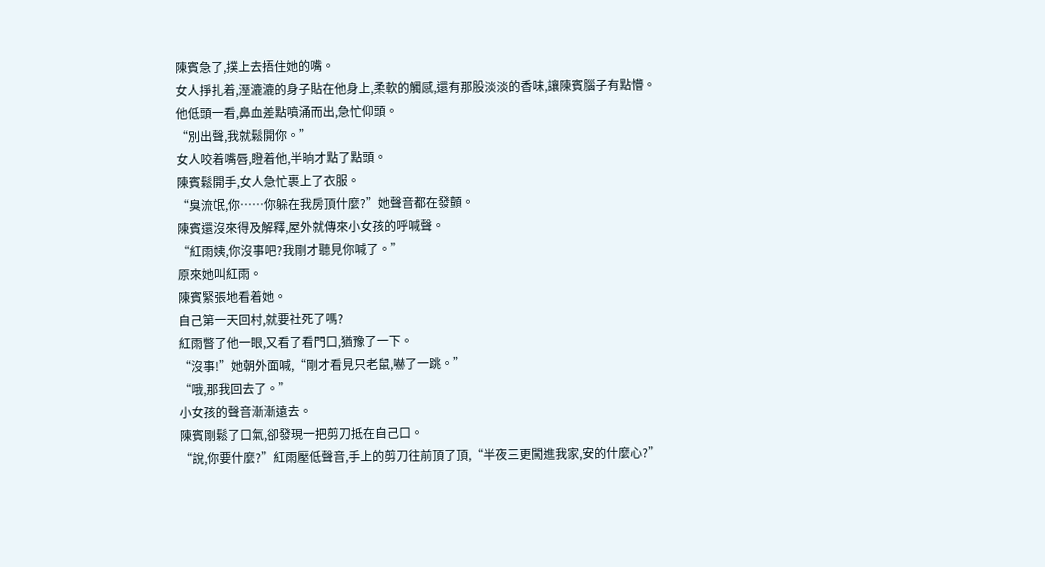陳賓急了,撲上去捂住她的嘴。
女人掙扎着,溼漉漉的身子貼在他身上,柔軟的觸感,還有那股淡淡的香味,讓陳賓腦子有點懵。
他低頭一看,鼻血差點噴涌而出,急忙仰頭。
“別出聲,我就鬆開你。”
女人咬着嘴唇,瞪着他,半晌才點了點頭。
陳賓鬆開手,女人急忙裹上了衣服。
“臭流氓,你……你躲在我房頂什麼?”她聲音都在發顫。
陳賓還沒來得及解釋,屋外就傳來小女孩的呼喊聲。
“紅雨姨,你沒事吧?我剛才聽見你喊了。”
原來她叫紅雨。
陳賓緊張地看着她。
自己第一天回村,就要社死了嗎?
紅雨瞥了他一眼,又看了看門口,猶豫了一下。
“沒事!”她朝外面喊,“剛才看見只老鼠,嚇了一跳。”
“哦,那我回去了。”
小女孩的聲音漸漸遠去。
陳賓剛鬆了口氣,卻發現一把剪刀抵在自己口。
“說,你要什麼?”紅雨壓低聲音,手上的剪刀往前頂了頂,“半夜三更闖進我家,安的什麼心?”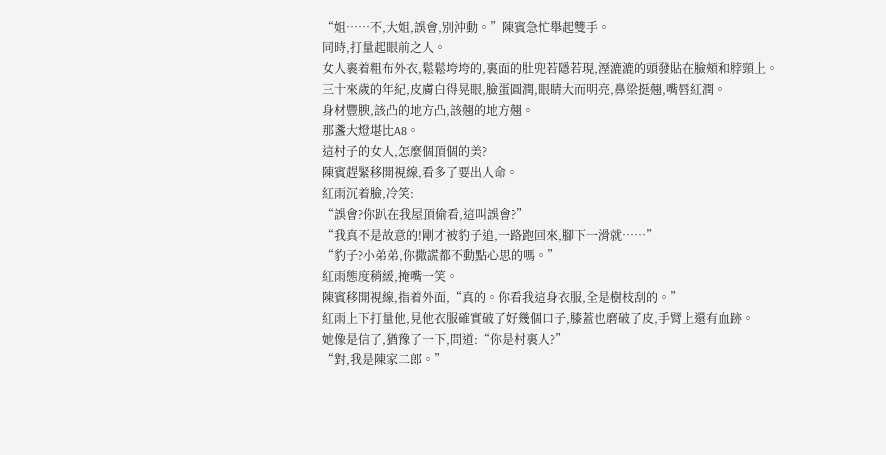“姐……不,大姐,誤會,別沖動。”陳賓急忙舉起雙手。
同時,打量起眼前之人。
女人裹着粗布外衣,鬆鬆垮垮的,裏面的肚兜若隱若現,溼漉漉的頭發貼在臉頰和脖頸上。
三十來歲的年紀,皮膚白得晃眼,臉蛋圓潤,眼睛大而明亮,鼻梁挺翹,嘴唇紅潤。
身材豐腴,該凸的地方凸,該翹的地方翹。
那盞大燈堪比A8。
這村子的女人,怎麼個頂個的美?
陳賓趕緊移開視線,看多了要出人命。
紅雨沉着臉,冷笑:
“誤會?你趴在我屋頂偷看,這叫誤會?”
“我真不是故意的!剛才被豹子追,一路跑回來,腳下一滑就……”
“豹子?小弟弟,你撒謊都不動點心思的嗎。”
紅雨態度稍緩,掩嘴一笑。
陳賓移開視線,指着外面,“真的。你看我這身衣服,全是樹枝刮的。”
紅雨上下打量他,見他衣服確實破了好幾個口子,膝蓋也磨破了皮,手臂上還有血跡。
她像是信了,猶豫了一下,問道:“你是村裏人?”
“對,我是陳家二郎。”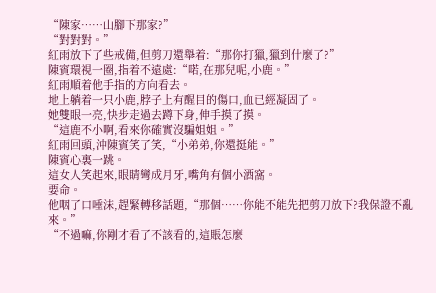“陳家……山腳下那家?”
“對對對。”
紅雨放下了些戒備,但剪刀還舉着:“那你打獵,獵到什麼了?”
陳賓環視一圈,指着不遠處:“喏,在那兒呢,小鹿。”
紅雨順着他手指的方向看去。
地上躺着一只小鹿,脖子上有醒目的傷口,血已經凝固了。
她雙眼一亮,快步走過去蹲下身,伸手摸了摸。
“這鹿不小啊,看來你確實沒騙姐姐。”
紅雨回頭,沖陳賓笑了笑,“小弟弟,你還挺能。”
陳賓心裏一跳。
這女人笑起來,眼睛彎成月牙,嘴角有個小酒窩。
要命。
他咽了口唾沫,趕緊轉移話題,“那個……你能不能先把剪刀放下?我保證不亂來。”
“不過嘛,你剛才看了不該看的,這賬怎麼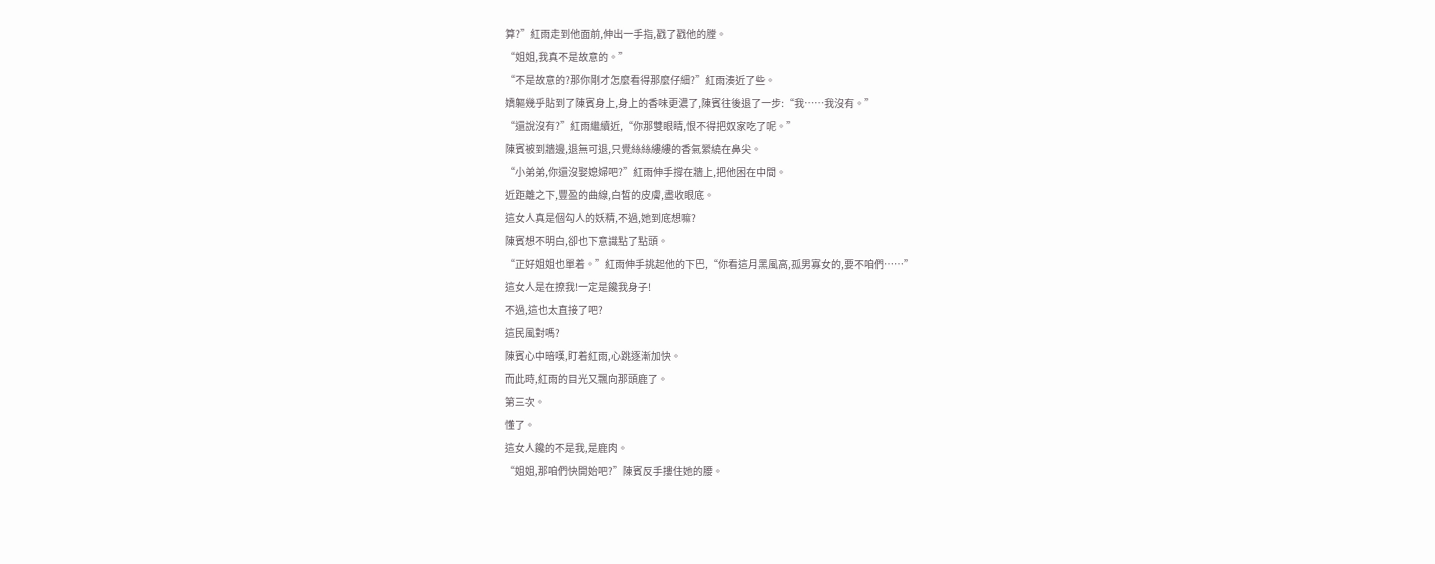算?”紅雨走到他面前,伸出一手指,戳了戳他的膛。
“姐姐,我真不是故意的。”
“不是故意的?那你剛才怎麼看得那麼仔細?”紅雨湊近了些。
嬌軀幾乎貼到了陳賓身上,身上的香味更濃了,陳賓往後退了一步:“我……我沒有。”
“還說沒有?”紅雨繼續近,“你那雙眼睛,恨不得把奴家吃了呢。”
陳賓被到牆邊,退無可退,只覺絲絲縷縷的香氣縈繞在鼻尖。
“小弟弟,你還沒娶媳婦吧?”紅雨伸手撐在牆上,把他困在中間。
近距離之下,豐盈的曲線,白皙的皮膚,盡收眼底。
這女人真是個勾人的妖精,不過,她到底想嘛?
陳賓想不明白,卻也下意識點了點頭。
“正好姐姐也單着。”紅雨伸手挑起他的下巴,“你看這月黑風高,孤男寡女的,要不咱們……”
這女人是在撩我!一定是饞我身子!
不過,這也太直接了吧?
這民風對嗎?
陳賓心中暗嘆,盯着紅雨,心跳逐漸加快。
而此時,紅雨的目光又飄向那頭鹿了。
第三次。
懂了。
這女人饞的不是我,是鹿肉。
“姐姐,那咱們快開始吧?”陳賓反手摟住她的腰。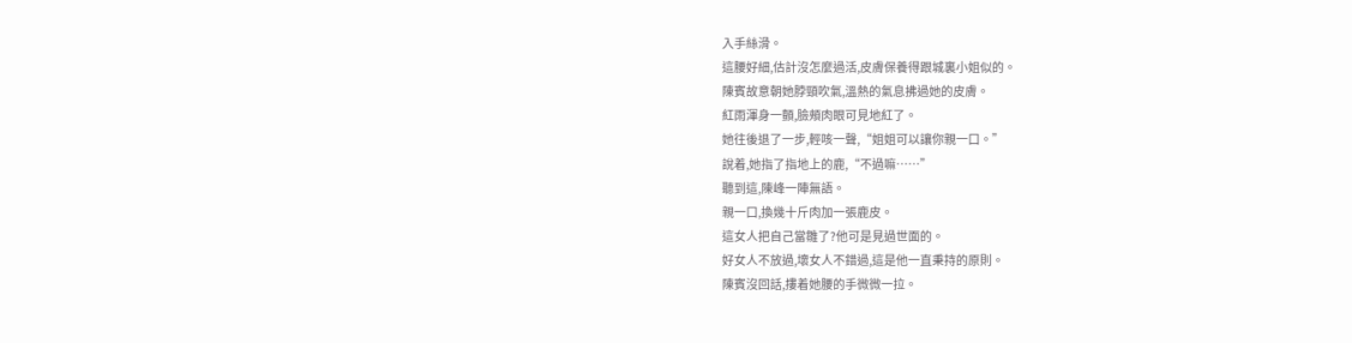入手絲滑。
這腰好細,估計沒怎麼過活,皮膚保養得跟城裏小姐似的。
陳賓故意朝她脖頸吹氣,溫熱的氣息拂過她的皮膚。
紅雨渾身一顫,臉頰肉眼可見地紅了。
她往後退了一步,輕咳一聲,“姐姐可以讓你親一口。”
說着,她指了指地上的鹿,“不過嘛……”
聽到這,陳峰一陣無語。
親一口,換幾十斤肉加一張鹿皮。
這女人把自己當雛了?他可是見過世面的。
好女人不放過,壞女人不錯過,這是他一直秉持的原則。
陳賓沒回話,摟着她腰的手微微一拉。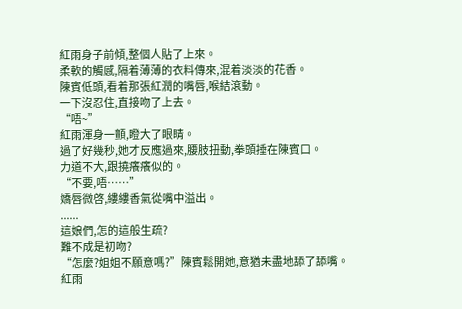紅雨身子前傾,整個人貼了上來。
柔軟的觸感,隔着薄薄的衣料傳來,混着淡淡的花香。
陳賓低頭,看着那張紅潤的嘴唇,喉結滾動。
一下沒忍住,直接吻了上去。
“唔~”
紅雨渾身一顫,瞪大了眼睛。
過了好幾秒,她才反應過來,腰肢扭動,拳頭捶在陳賓口。
力道不大,跟撓癢癢似的。
“不要,唔……”
嬌唇微啓,縷縷香氣從嘴中溢出。
......
這娘們,怎的這般生疏?
難不成是初吻?
“怎麼?姐姐不願意嗎?”陳賓鬆開她,意猶未盡地舔了舔嘴。
紅雨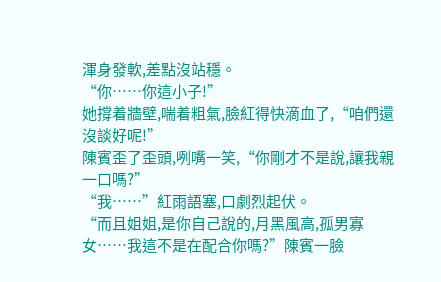渾身發軟,差點沒站穩。
“你……你這小子!”
她撐着牆壁,喘着粗氣,臉紅得快滴血了,“咱們還沒談好呢!”
陳賓歪了歪頭,咧嘴一笑,“你剛才不是說,讓我親一口嗎?”
“我……”紅雨語塞,口劇烈起伏。
“而且姐姐,是你自己說的,月黑風高,孤男寡女……我這不是在配合你嗎?”陳賓一臉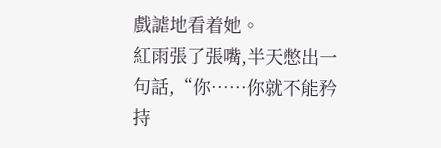戲謔地看着她。
紅雨張了張嘴,半天憋出一句話,“你……你就不能矜持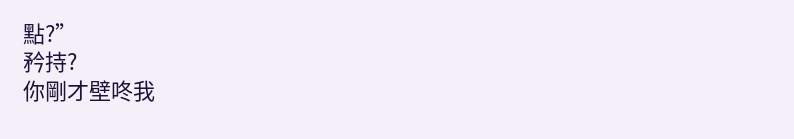點?”
矜持?
你剛才壁咚我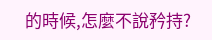的時候,怎麼不說矜持?